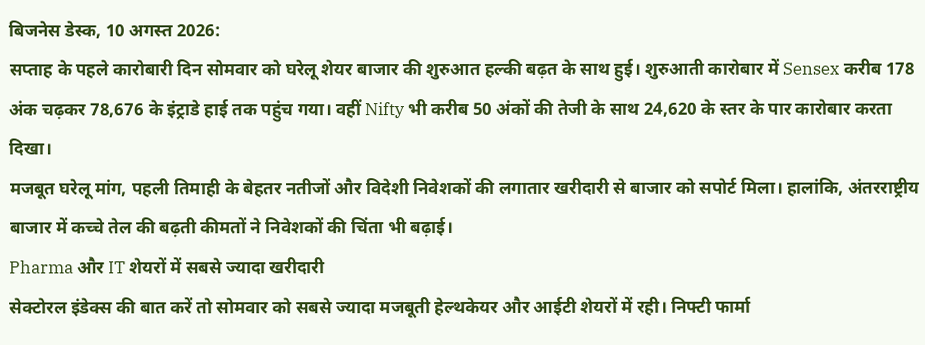बिजनेस डेस्क, 10 अगस्त 2026:
सप्ताह के पहले कारोबारी दिन सोमवार को घरेलू शेयर बाजार की शुरुआत हल्की बढ़त के साथ हुई। शुरुआती कारोबार में Sensex करीब 178 अंक चढ़कर 78,676 के इंट्राडे हाई तक पहुंच गया। वहीं Nifty भी करीब 50 अंकों की तेजी के साथ 24,620 के स्तर के पार कारोबार करता दिखा।
मजबूत घरेलू मांग, पहली तिमाही के बेहतर नतीजों और विदेशी निवेशकों की लगातार खरीदारी से बाजार को सपोर्ट मिला। हालांकि, अंतरराष्ट्रीय बाजार में कच्चे तेल की बढ़ती कीमतों ने निवेशकों की चिंता भी बढ़ाई।
Pharma और IT शेयरों में सबसे ज्यादा खरीदारी
सेक्टोरल इंडेक्स की बात करें तो सोमवार को सबसे ज्यादा मजबूती हेल्थकेयर और आईटी शेयरों में रही। निफ्टी फार्मा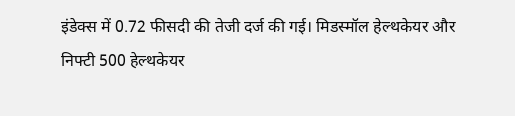इंडेक्स में 0.72 फीसदी की तेजी दर्ज की गई। मिडस्मॉल हेल्थकेयर और निफ्टी 500 हेल्थकेयर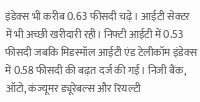इंडेक्स भी करीब 0.63 फीसदी चढ़े। आईटी सेक्टर में भी अच्छी खरीदारी रही। निफ्टी आईटी में 0.53 फीसदी जबकि मिडस्मॉल आईटी एंड टेलीकॉम इंडेक्स में 0.58 फीसदी की बढ़त दर्ज की गई। निजी बैंक, ऑटो, कंज्यूमर ड्यूरेबल्स और रियल्टी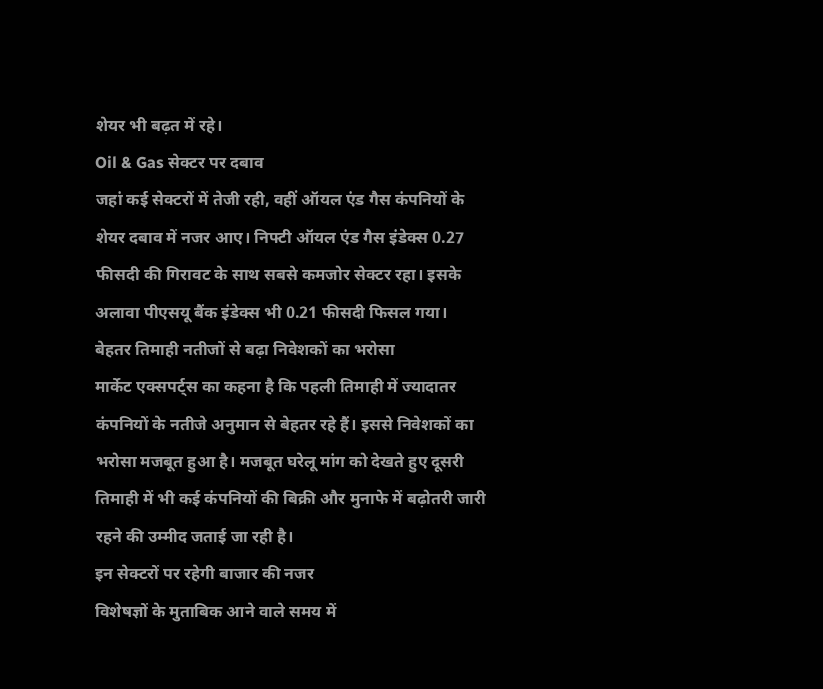शेयर भी बढ़त में रहे।
Oil & Gas सेक्टर पर दबाव
जहां कई सेक्टरों में तेजी रही, वहीं ऑयल एंड गैस कंपनियों के शेयर दबाव में नजर आए। निफ्टी ऑयल एंड गैस इंडेक्स 0.27 फीसदी की गिरावट के साथ सबसे कमजोर सेक्टर रहा। इसके अलावा पीएसयू बैंक इंडेक्स भी 0.21 फीसदी फिसल गया।
बेहतर तिमाही नतीजों से बढ़ा निवेशकों का भरोसा
मार्केट एक्सपर्ट्स का कहना है कि पहली तिमाही में ज्यादातर कंपनियों के नतीजे अनुमान से बेहतर रहे हैं। इससे निवेशकों का भरोसा मजबूत हुआ है। मजबूत घरेलू मांग को देखते हुए दूसरी तिमाही में भी कई कंपनियों की बिक्री और मुनाफे में बढ़ोतरी जारी रहने की उम्मीद जताई जा रही है।
इन सेक्टरों पर रहेगी बाजार की नजर
विशेषज्ञों के मुताबिक आने वाले समय में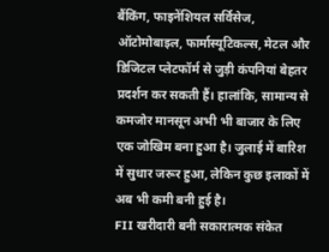बैंकिंग, फाइनेंशियल सर्विसेज, ऑटोमोबाइल, फार्मास्यूटिकल्स, मेटल और डिजिटल प्लेटफॉर्म से जुड़ी कंपनियां बेहतर प्रदर्शन कर सकती हैं। हालांकि, सामान्य से कमजोर मानसून अभी भी बाजार के लिए एक जोखिम बना हुआ है। जुलाई में बारिश में सुधार जरूर हुआ, लेकिन कुछ इलाकों में अब भी कमी बनी हुई है।
FII खरीदारी बनी सकारात्मक संकेत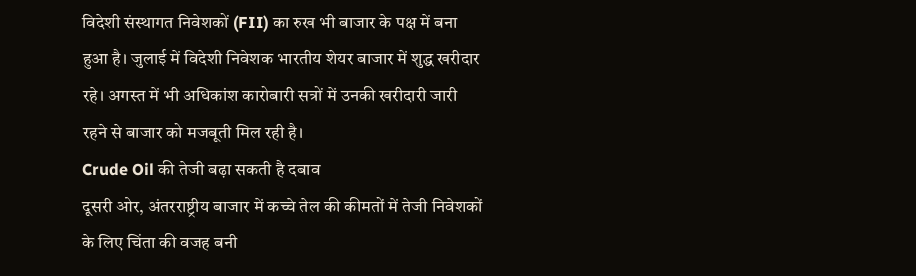विदेशी संस्थागत निवेशकों (FII) का रुख भी बाजार के पक्ष में बना हुआ है। जुलाई में विदेशी निवेशक भारतीय शेयर बाजार में शुद्ध खरीदार रहे। अगस्त में भी अधिकांश कारोबारी सत्रों में उनकी खरीदारी जारी रहने से बाजार को मजबूती मिल रही है।
Crude Oil की तेजी बढ़ा सकती है दबाव
दूसरी ओर, अंतरराष्ट्रीय बाजार में कच्चे तेल की कीमतों में तेजी निवेशकों के लिए चिंता की वजह बनी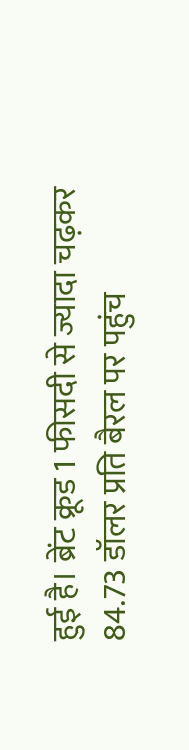हुई है। ब्रेंट क्रूड 1 फीसदी से ज्यादा चढ़कर 84.73 डॉलर प्रति बैरल पर पहुंच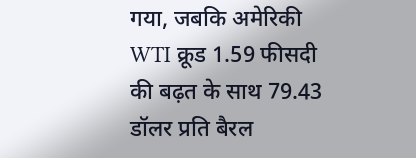गया, जबकि अमेरिकी WTI क्रूड 1.59 फीसदी की बढ़त के साथ 79.43 डॉलर प्रति बैरल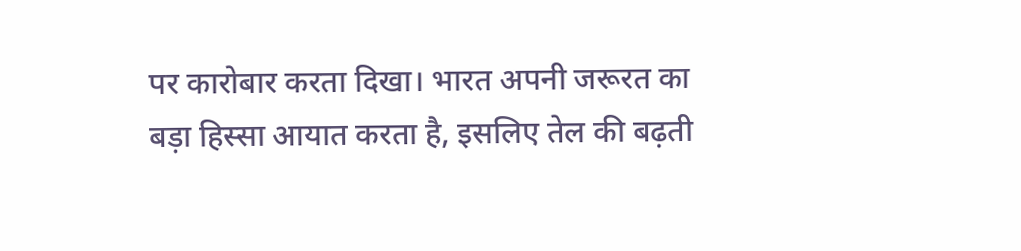पर कारोबार करता दिखा। भारत अपनी जरूरत का बड़ा हिस्सा आयात करता है, इसलिए तेल की बढ़ती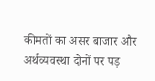कीमतों का असर बाजार और अर्थव्यवस्था दोनों पर पड़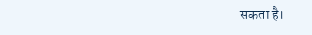सकता है।